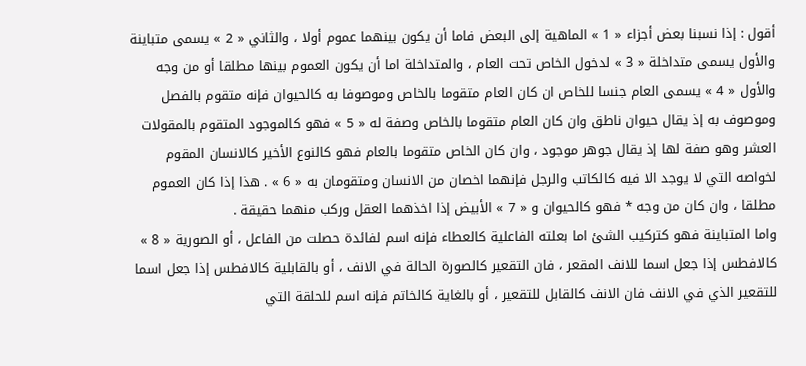أقول : إذا نسبنا بعض أجزاء « 1 » الماهية إلى البعض فاما أن يكون بينهما عموم أولا ، والثاني « 2 » يسمى متباينة والأول يسمى متداخلة « 3 » لدخول الخاص تحت العام ، والمتداخلة اما أن يكون العموم بينها مطلقا أو من وجه والأول « 4 » يسمى العام جنسا للخاص ان كان العام متقوما بالخاص وموصوفا به كالحيوان فإنه متقوم بالفصل وموصوف به إذ يقال حيوان ناطق وان كان العام متقوما بالخاص وصفة له « 5 » فهو كالموجود المتقوم بالمقولات العشر وهو صفة لها إذ يقال جوهر موجود ، وان كان الخاص متقوما بالعام فهو كالنوع الأخير كالانسان المقوم لخواصه التي لا يوجد الا فيه كالكاتب والرجل فإنهما اخصان من الانسان ومتقومان به « 6 » . هذا إذا كان العموم مطلقا ، وان كان من وجه * فهو كالحيوان و « 7 » الأبيض إذا اخذهما العقل وركب منهما حقيقة .
واما المتباينة فهو كتركيب الشئ اما بعلته الفاعلية كالعطاء فإنه اسم لفائدة حصلت من الفاعل ، أو الصورية « 8 » كالافطس إذا جعل اسما للانف المقعر ، فان التقعير كالصورة الحالة في الانف ، أو بالقابلية كالافطس إذا جعل اسما للتقعير الذي في الانف فان الانف كالقابل للتقعير ، أو بالغاية كالخاتم فإنه اسم للحلقة التي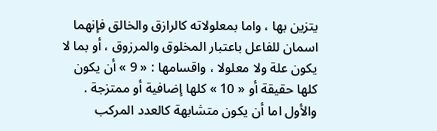يتزين بها ، واما بمعلولاته كالرازق والخالق فإنهما اسمان للفاعل باعتبار المخلوق والمرزوق ، أو بما لا يكون علة ولا معلولا ، واقسامها : « 9 » أن يكون كلها حقيقة أو « 10 » كلها إضافية أو ممتزجة . والأول اما أن يكون متشابهة كالعدد المركب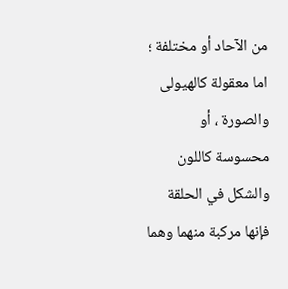من الآحاد أو مختلفة ؛ اما معقولة كالهيولى والصورة ، أو محسوسة كاللون والشكل في الحلقة فإنها مركبة منهما وهما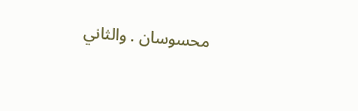محسوسان . والثاني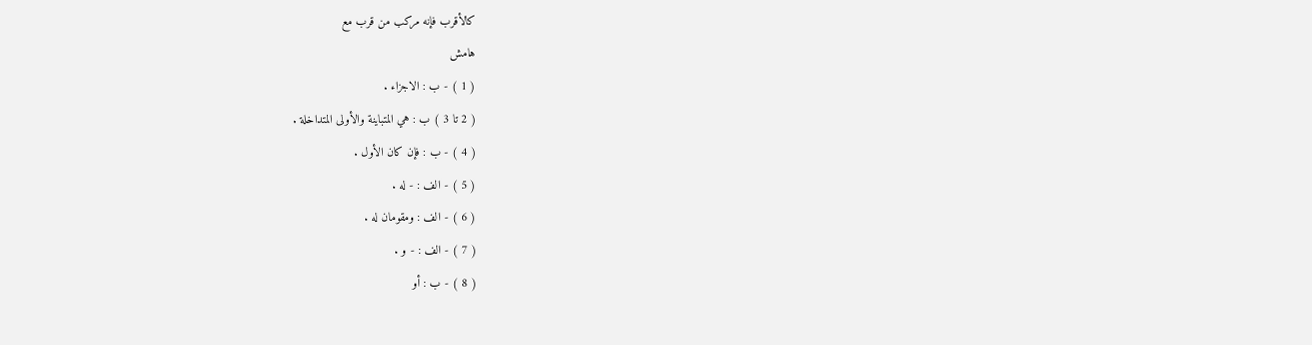كالأقرب فإنه مركب من قرب مع
هامش
( 1 ) - ب : الاجزاء .
( 2 تا 3 ) ب : هي المتباينة والأولى المتداخلة .
( 4 ) - ب : فإن كان الأول .
( 5 ) - الف : - له .
( 6 ) - الف : ومقومان له .
( 7 ) - الف : - و .
( 8 ) - ب : أو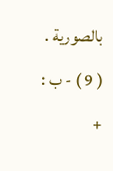بالصورية .
( 9 ) - ب : +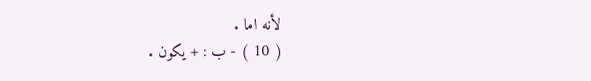لأنه اما .
( 10 ) - ب : + يكون .